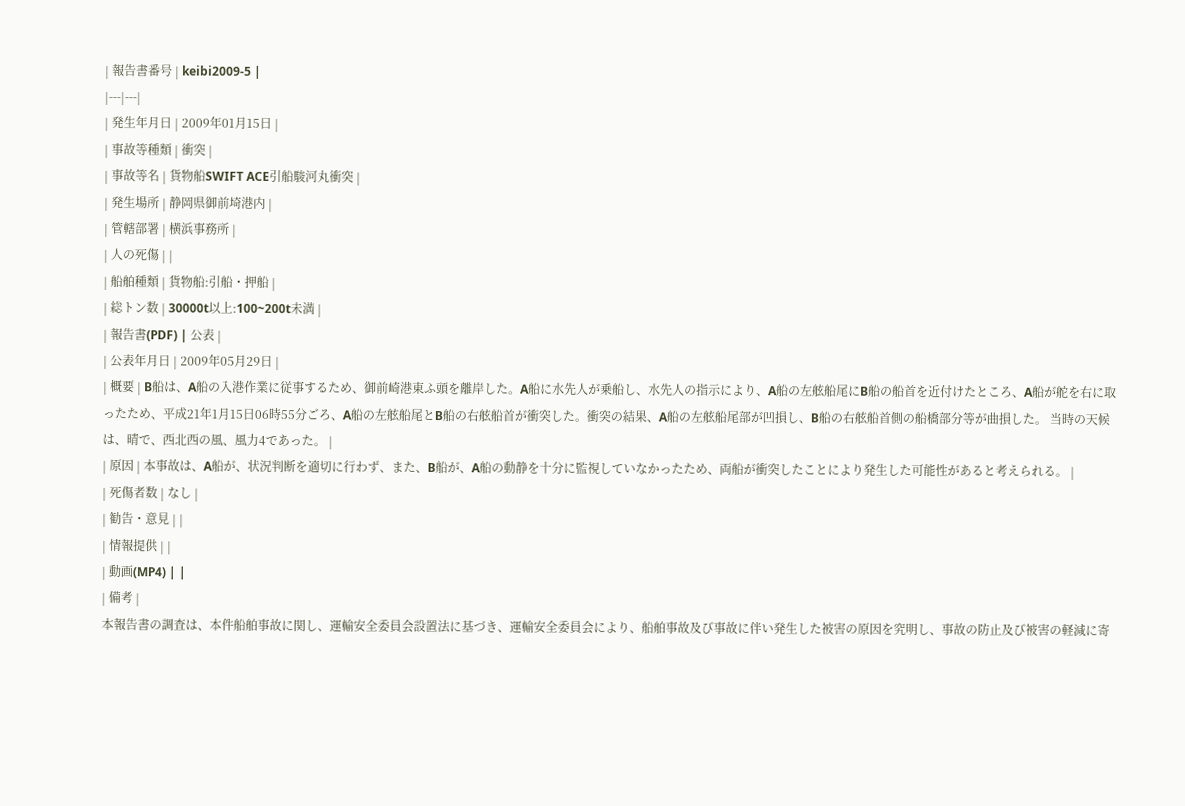| 報告書番号 | keibi2009-5 |
|---|---|
| 発生年月日 | 2009年01月15日 |
| 事故等種類 | 衝突 |
| 事故等名 | 貨物船SWIFT ACE引船駿河丸衝突 |
| 発生場所 | 静岡県御前埼港内 |
| 管轄部署 | 横浜事務所 |
| 人の死傷 | |
| 船舶種類 | 貨物船:引船・押船 |
| 総トン数 | 30000t以上:100~200t未満 |
| 報告書(PDF) | 公表 |
| 公表年月日 | 2009年05月29日 |
| 概要 | B船は、A船の入港作業に従事するため、御前崎港東ふ頭を離岸した。A船に水先人が乗船し、水先人の指示により、A船の左舷船尾にB船の船首を近付けたところ、A船が舵を右に取ったため、平成21年1月15日06時55分ごろ、A船の左舷船尾とB船の右舷船首が衝突した。衝突の結果、A船の左舷船尾部が凹損し、B船の右舷船首側の船橋部分等が曲損した。 当時の天候は、晴で、西北西の風、風力4であった。 |
| 原因 | 本事故は、A船が、状況判断を適切に行わず、また、B船が、A船の動静を十分に監視していなかったため、両船が衝突したことにより発生した可能性があると考えられる。 |
| 死傷者数 | なし |
| 勧告・意見 | |
| 情報提供 | |
| 動画(MP4) | |
| 備考 |
本報告書の調査は、本件船舶事故に関し、運輸安全委員会設置法に基づき、運輸安全委員会により、船舶事故及び事故に伴い発生した被害の原因を究明し、事故の防止及び被害の軽減に寄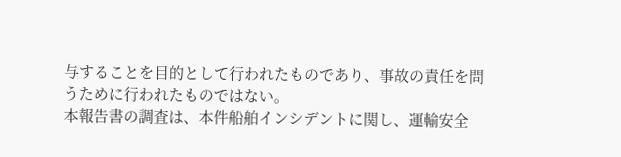与することを目的として行われたものであり、事故の責任を問うために行われたものではない。
本報告書の調査は、本件船舶インシデントに関し、運輸安全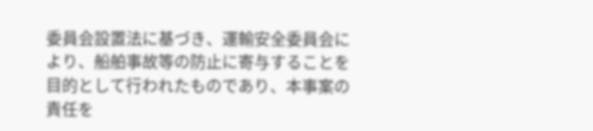委員会設置法に基づき、運輸安全委員会により、船舶事故等の防止に寄与することを目的として行われたものであり、本事案の責任を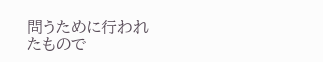問うために行われたもので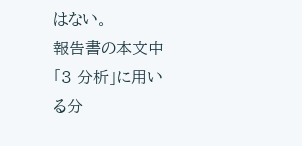はない。
報告書の本文中「3 分析」に用いる分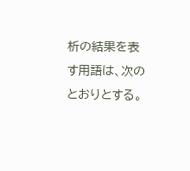析の結果を表す用語は、次のとおりとする。